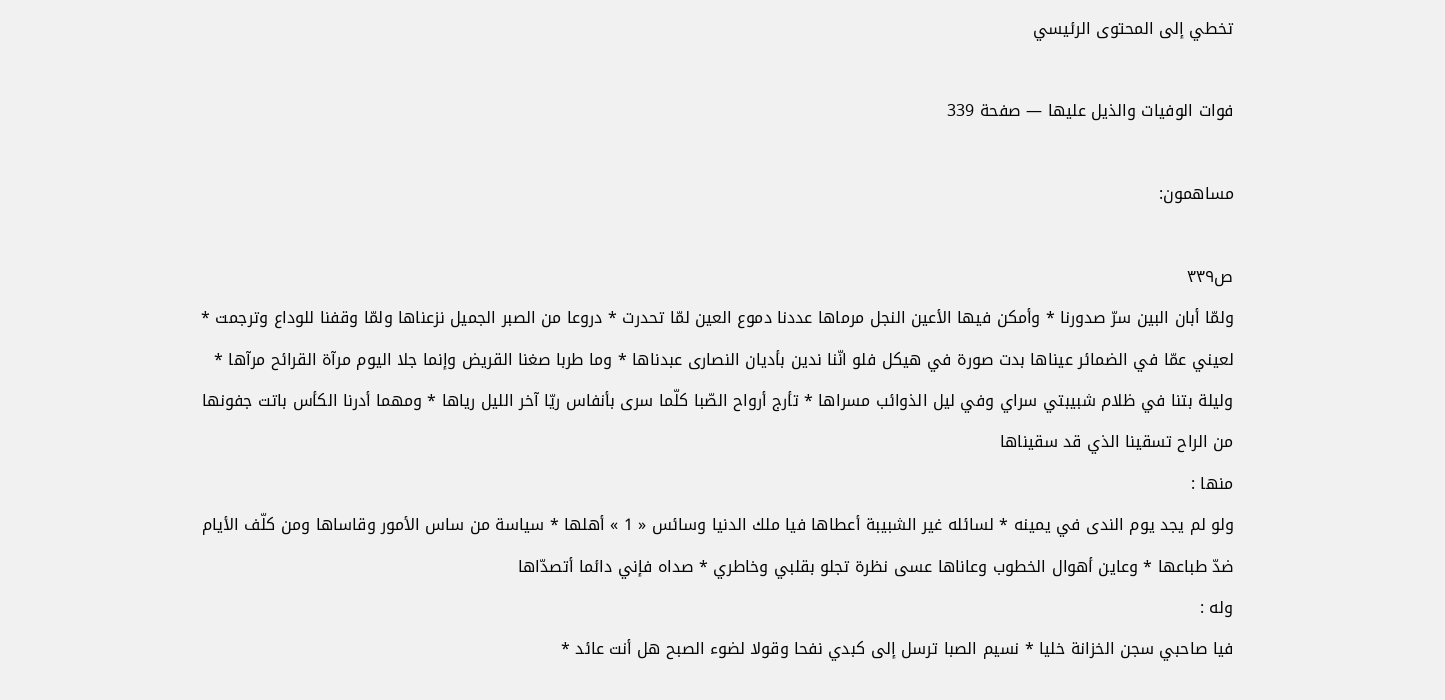تخطي إلى المحتوى الرئيسي

فوات الوفيات والذيل عليها — صفحة 339

مساهمون:

ص٣٣٩
ولمّا أبان البين سرّ صدورنا * وأمكن فيها الأعين النجل مرماها عددنا دموع العين لمّا تحدرت * دروعا من الصبر الجميل نزعناها ولمّا وقفنا للوداع وترجمت * لعيني عمّا في الضمائر عيناها بدت صورة في هيكل فلو انّنا ندين بأديان النصارى عبدناها * وما طربا صغنا القريض وإنما جلا اليوم مرآة القرائح مرآها * وليلة بتنا في ظلام شبيبتي سراي وفي ليل الذوائب مسراها * تأرج أرواح الصّبا كلّما سرى بأنفاس ريّا آخر الليل رياها * ومهما أدرنا الكأس باتت جفونها من الراح تسقينا الذي قد سقيناها
منها :
ولو لم يجد يوم الندى في يمينه * لسائله غير الشبيبة أعطاها فيا ملك الدنيا وسائس « 1 » أهلها * سياسة من ساس الأمور وقاساها ومن كلّف الأيام ضدّ طباعها * وعاين أهوال الخطوب وعاناها عسى نظرة تجلو بقلبي وخاطري * صداه فإني دائما أتصدّاها
وله :
فيا صاحبي سجن الخزانة خليا * نسيم الصبا ترسل إلى كبدي نفحا وقولا لضوء الصبح هل أنت عائد *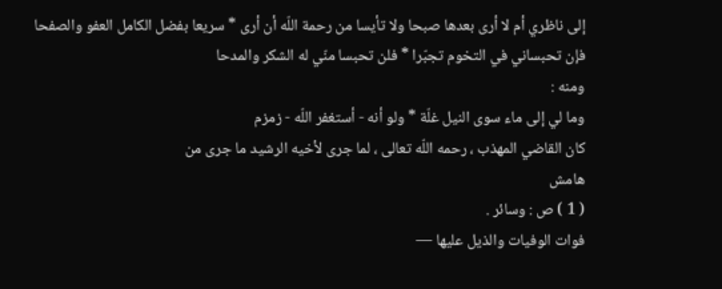إلى ناظري أم لا أرى بعدها صبحا ولا تأيسا من رحمة اللّه أن أرى * سريعا بفضل الكامل العفو والصفحا فإن تحبساني في التخوم تجبّرا * فلن تحبسا منّي له الشكر والمدحا
ومنه :
وما لي إلى ماء سوى النيل غلّة * ولو أنه - أستغفر اللّه - زمزم
كان القاضي المهذب ، رحمه اللّه تعالى ، لما جرى لأخيه الرشيد ما جرى من
هامش
( 1 ) ص : وسائر .
فوات الوفيات والذيل عليها —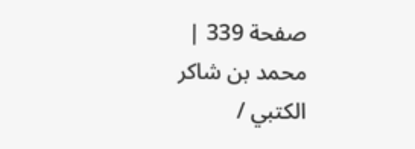صفحة 339 | محمد بن شاكر الكتبي /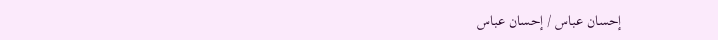إحسان عباس / إحسان عباس